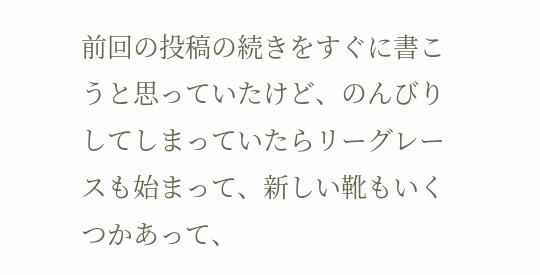前回の投稿の続きをすぐに書こうと思っていたけど、のんびりしてしまっていたらリーグレースも始まって、新しい靴もいくつかあって、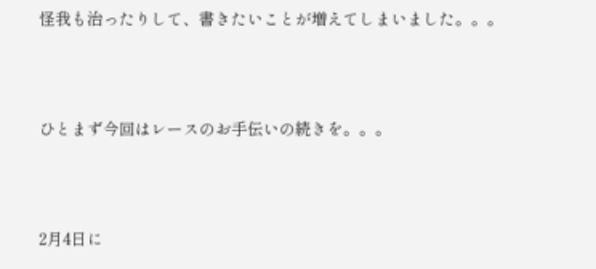怪我も治ったりして、書きたいことが増えてしまいました。。。



ひとまず今回はレースのお手伝いの続きを。。。



2月4日に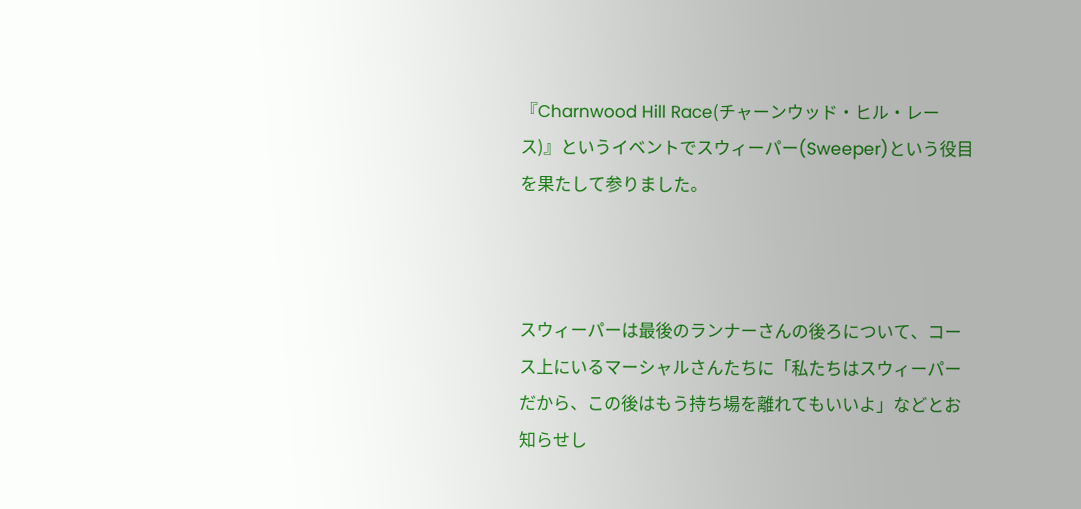『Charnwood Hill Race(チャーンウッド・ヒル・レース)』というイベントでスウィーパー(Sweeper)という役目を果たして参りました。



スウィーパーは最後のランナーさんの後ろについて、コース上にいるマーシャルさんたちに「私たちはスウィーパーだから、この後はもう持ち場を離れてもいいよ」などとお知らせし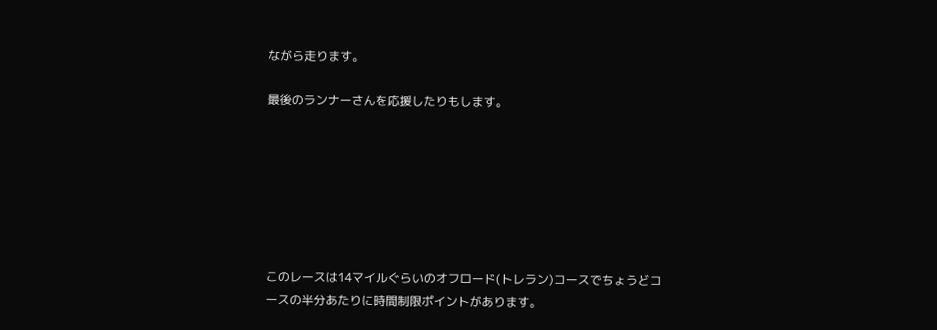ながら走ります。

最後のランナーさんを応援したりもします。







このレースは14マイルぐらいのオフロード(トレラン)コースでちょうどコースの半分あたりに時間制限ポイントがあります。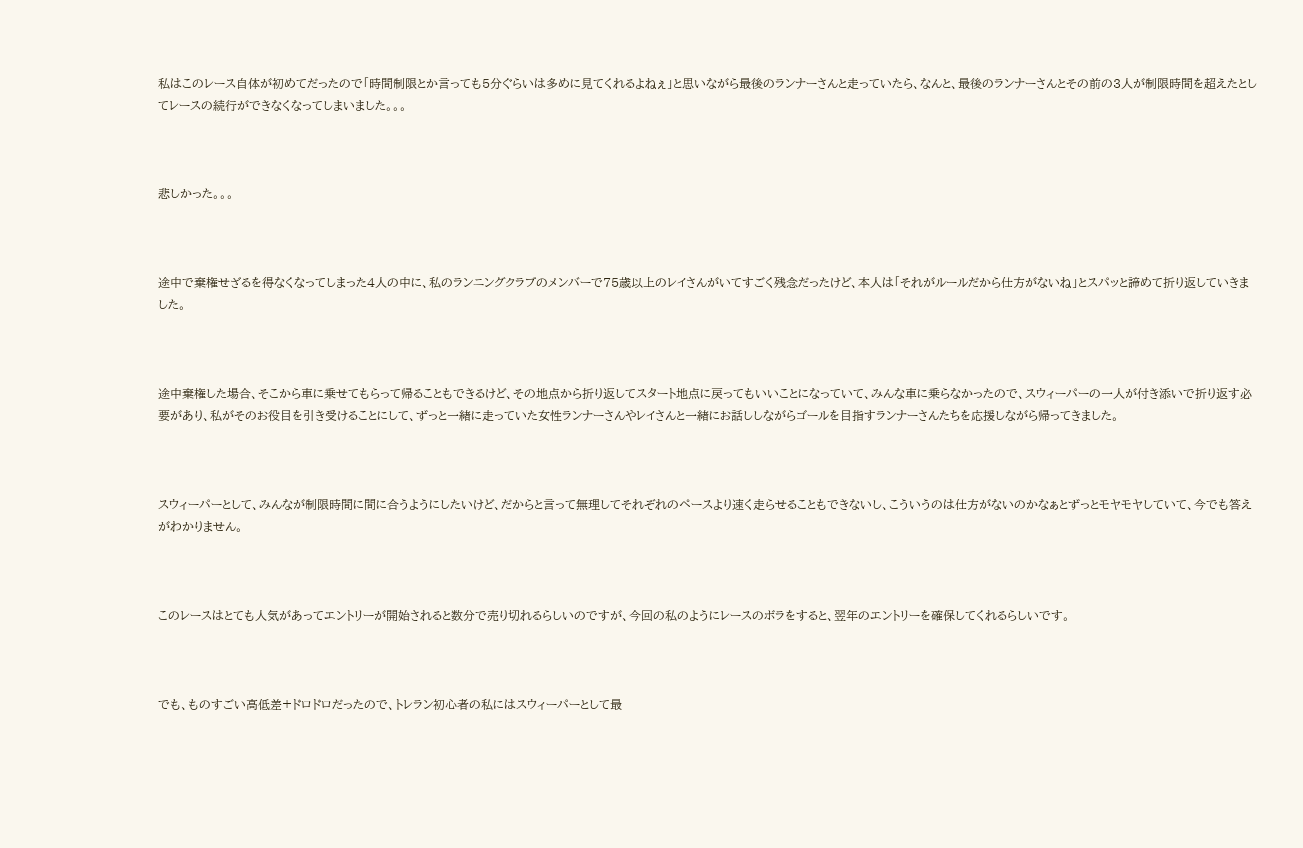私はこのレース自体が初めてだったので「時間制限とか言っても5分ぐらいは多めに見てくれるよねぇ」と思いながら最後のランナーさんと走っていたら、なんと、最後のランナーさんとその前の3人が制限時間を超えたとしてレースの続行ができなくなってしまいました。。。



悲しかった。。。



途中で棄権せざるを得なくなってしまった4人の中に、私のランニングクラブのメンバーで75歳以上のレイさんがいてすごく残念だったけど、本人は「それがルールだから仕方がないね」とスパッと諦めて折り返していきました。



途中棄権した場合、そこから車に乗せてもらって帰ることもできるけど、その地点から折り返してスタート地点に戻ってもいいことになっていて、みんな車に乗らなかったので、スウィーパーの一人が付き添いで折り返す必要があり、私がそのお役目を引き受けることにして、ずっと一緒に走っていた女性ランナーさんやレイさんと一緒にお話ししながらゴールを目指すランナーさんたちを応援しながら帰ってきました。



スウィーパーとして、みんなが制限時間に間に合うようにしたいけど、だからと言って無理してそれぞれのペースより速く走らせることもできないし、こういうのは仕方がないのかなぁとずっとモヤモヤしていて、今でも答えがわかりません。



このレースはとても人気があってエントリーが開始されると数分で売り切れるらしいのですが、今回の私のようにレースのボラをすると、翌年のエントリーを確保してくれるらしいです。



でも、ものすごい高低差+ドロドロだったので、トレラン初心者の私にはスウィーパーとして最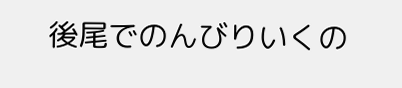後尾でのんびりいくの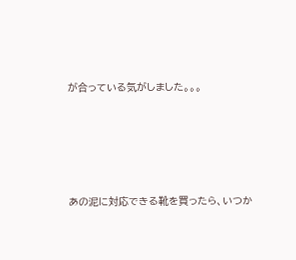が合っている気がしました。。。





あの泥に対応できる靴を買ったら、いつか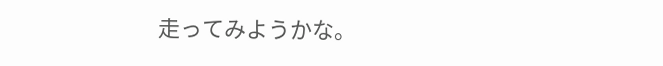走ってみようかな。